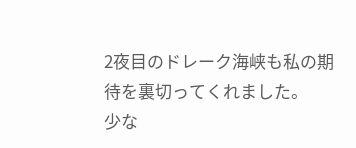2夜目のドレーク海峡も私の期待を裏切ってくれました。
少な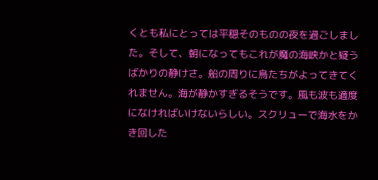くとも私にとっては平穏そのものの夜を過ごしました。そして、朝になってもこれが魔の海峡かと疑うばかりの静けさ。船の周りに鳥たちがよってきてくれません。海が静かすぎるそうです。風も波も適度になければいけないらしい。スクリューで海水をかき回した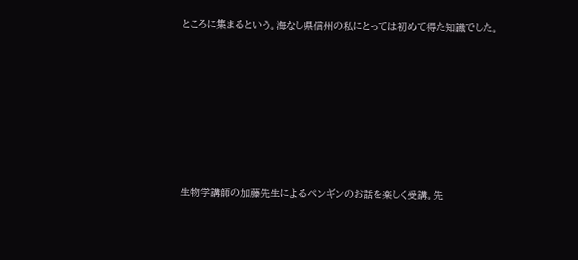ところに集まるという。海なし県信州の私にとっては初めて得た知識でした。







生物学講師の加藤先生によるペンギンのお話を楽しく受講。先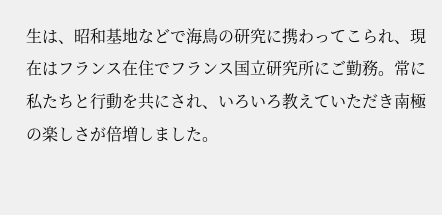生は、昭和基地などで海鳥の研究に携わってこられ、現在はフランス在住でフランス国立研究所にご勤務。常に私たちと行動を共にされ、いろいろ教えていただき南極の楽しさが倍増しました。